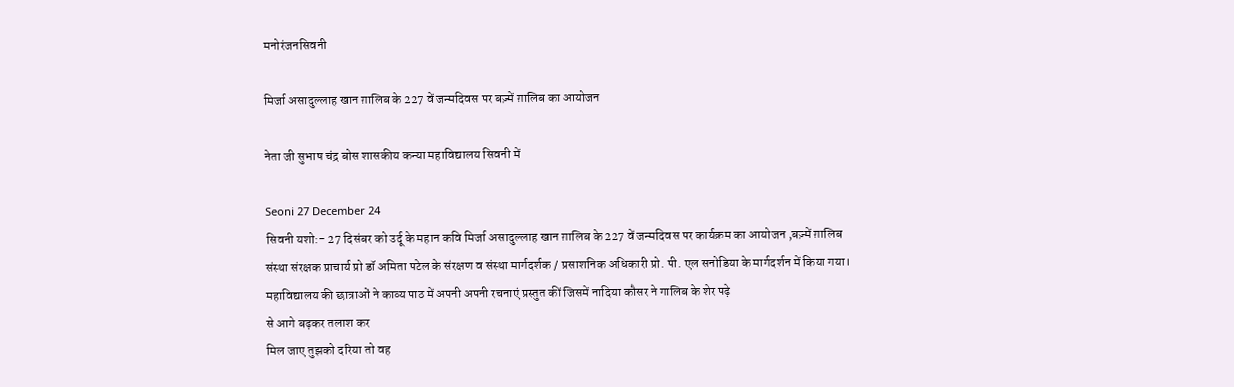मनोरंजनसिवनी

मिर्जा असादुल्लाह खान ग़ालिब के 227 वें जन्मदिवस पर बज़्में ग़ालिब का आयोजन

नेता जी सुभाष चंद्र बोस शासकीय कन्या महाविद्यालय सिवनी में

Seoni 27 December 24
सिवनी यशो:- 27 दिसंबर को उर्दू के महान कवि मिर्जा असादुल्लाह खान ग़ालिब के 227 वें जन्मदिवस पर कार्यक्रम का आयोजन ,बज़्में ग़ालिब
संस्था संरक्षक प्राचार्य प्रो डॉ अमिता पटेल के संरक्षण व संस्था मार्गदर्शक / प्रसाशनिक अधिकारी प्रो. पी. एल सनोडिया के मार्गदर्शन में किया गया।
महाविद्यालय की छात्राओं ने काव्य पाठ में अपनी अपनी रचनाएं प्रस्तुत कीं जिसमें नादिया कौसर ने गालिब के शेर पढ़े
से आगे बढ़कर तलाश कर
मिल जाए तुझको दरिया तो वह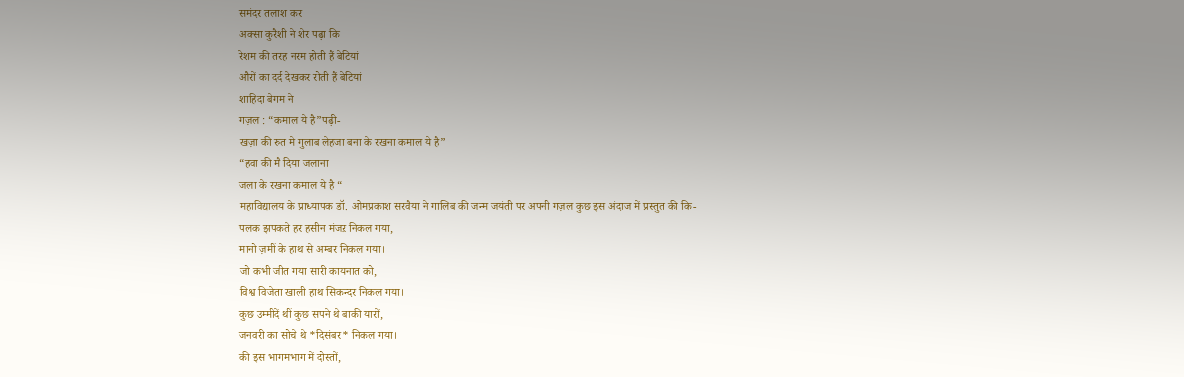समंदर तलाश कर
अक्सा कुरैशी ने शेर पढ़ा कि
रेशम की तरह नरम होती हैं बेटियां
औरों का दर्द देखकर रोती हैं बेटियां
शाहिदा बेगम ने
गज़ल : “कमाल ये है”पढ़ी-
खज़ा की रुत मे गुलाब लेहजा बना के रखना कमाल ये है”
“हवा की मै दिया जलाना
जला के रखना कमाल ये है “
महाविद्यालय के प्राध्यापक डॉ. ओमप्रकाश सरवैया ने गालिब की जन्म जयंती पर अपनी गज़ल कुछ इस अंदाज में प्रस्तुत की कि-
पलक झपकते हर हसीन मंजऱ निकल गया,
मानो ज़मीं के हाथ से अम्बर निकल गया।
जो कभी जीत गया सारी कायनात को,
विश्व विजेता खाली हाथ सिकन्दर निकल गया।
कुछ उम्मीदें थीं कुछ सपने थे बाकी यारों,
जनवरी का सोचे थे *दिसंबर* निकल गया।
की इस भागमभाग में दोस्तों,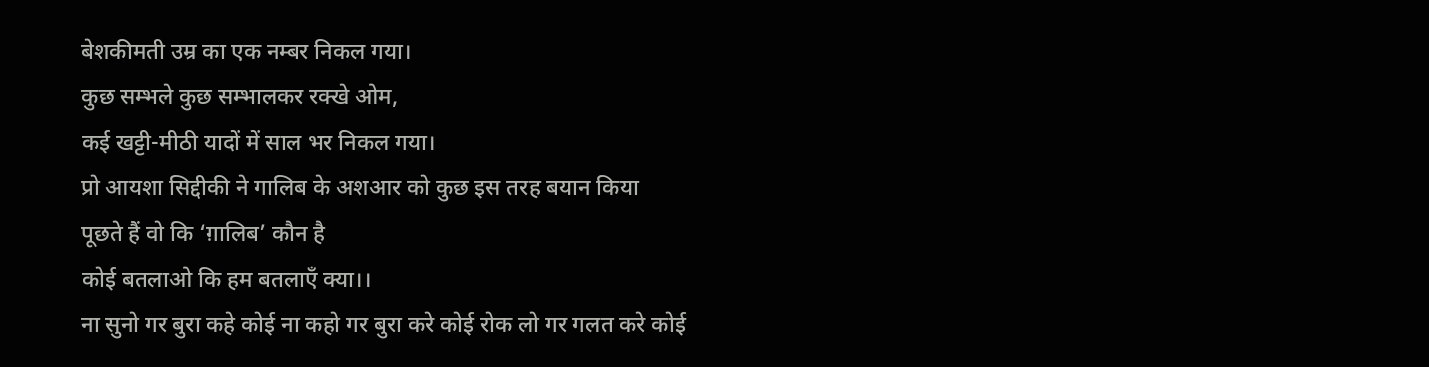बेशकीमती उम्र का एक नम्बर निकल गया।
कुछ सम्भले कुछ सम्भालकर रक्खे ओम,
कई खट्टी-मीठी यादों में साल भर निकल गया।
प्रो आयशा सिद्दीकी ने गालिब के अशआर को कुछ इस तरह बयान किया
पूछते हैं वो कि ‘ग़ालिब’ कौन है
कोई बतलाओ कि हम बतलाएँ क्या।।
ना सुनो गर बुरा कहे कोई ना कहो गर बुरा करे कोई रोक लो गर गलत करे कोई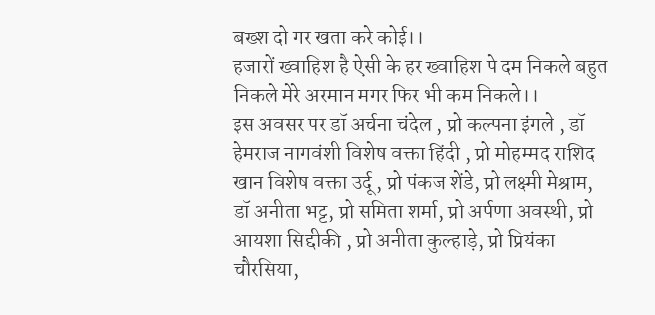बख्श दो गर खता करे कोई।।
हजारों ख्वाहिश है ऐसी के हर ख्वाहिश पे दम निकले बहुत निकले मेरे अरमान मगर फिर भी कम निकले।।
इस अवसर पर डॉ अर्चना चंदेल , प्रो कल्पना इंगले , डॉ हेमराज नागवंशी विशेष वक्ता हिंदी , प्रो मोहम्मद राशिद खान विशेष वक्ता उर्दू , प्रो पंकज शेंडे, प्रो लक्ष्मी मेश्राम, डॉ अनीता भट्ट, प्रो समिता शर्मा, प्रो अर्पणा अवस्थी, प्रो आयशा सिद्दीकी , प्रो अनीता कुल्हाड़े, प्रो प्रियंका चौरसिया,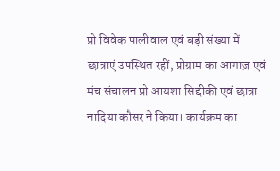प्रो विवेक पालीवाल एवं बड़ी संख्या में छात्राएं उपस्थित रहीं, प्रोग्राम का आगाज़ एवं मंच संचालन प्रो आयशा सिद्दीकी एवं छात्रा नादिया कौसर ने किया। कार्यक्रम का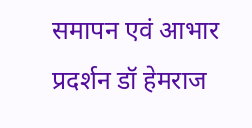समापन एवं आभार प्रदर्शन डॉ हेमराज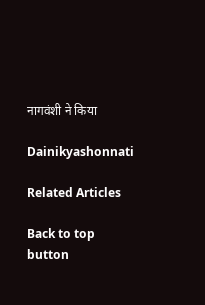नागवंशी ने किया

Dainikyashonnati

Related Articles

Back to top button